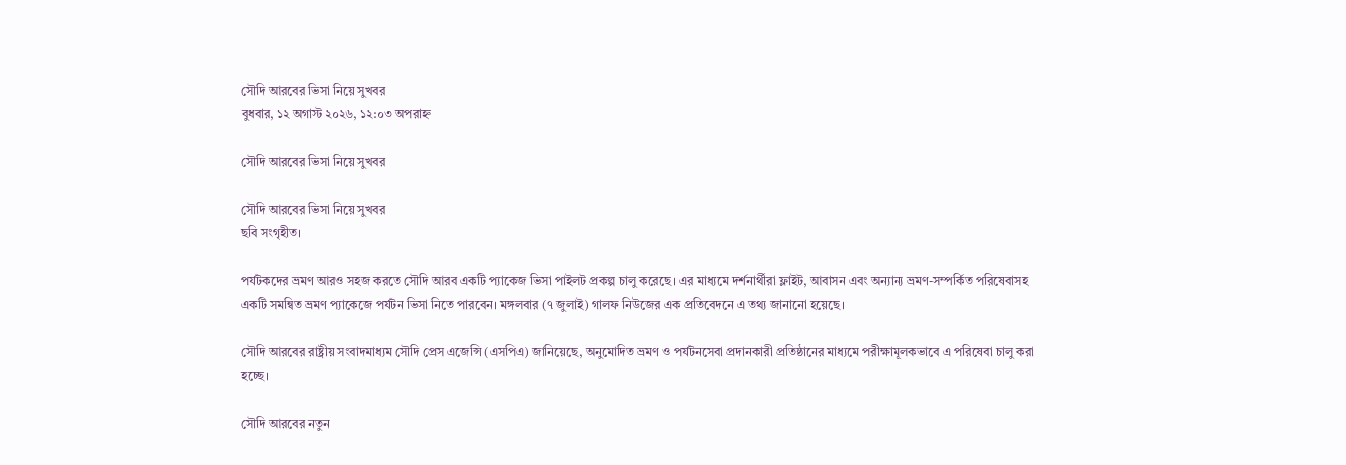সৌদি আরবের ভিসা নিয়ে সুখবর
বুধবার, ১২ অগাস্ট ২০২৬, ১২:০৩ অপরাহ্ন

সৌদি আরবের ভিসা নিয়ে সুখবর

সৌদি আরবের ভিসা নিয়ে সুখবর
ছবি সংগৃহীত।

পর্যটকদের ভ্রমণ আরও সহজ করতে সৌদি আরব একটি প্যাকেজ ভিসা পাইলট প্রকল্প চালু করেছে। এর মাধ্যমে দর্শনার্থীরা ফ্লাইট, আবাসন এবং অন্যান্য ভ্রমণ-সম্পর্কিত পরিষেবাসহ একটি সমন্বিত ভ্রমণ প্যাকেজে পর্যটন ভিসা নিতে পারবেন। মঙ্গলবার (৭ জুলাই) গালফ নিউজের এক প্রতিবেদনে এ তথ্য জানানো হয়েছে।

সৌদি আরবের রাষ্ট্রীয় সংবাদমাধ্যম সৌদি প্রেস এজেন্সি (এসপিএ) জানিয়েছে, অনুমোদিত ভ্রমণ ও পর্যটনসেবা প্রদানকারী প্রতিষ্ঠানের মাধ্যমে পরীক্ষামূলকভাবে এ পরিষেবা চালু করা হচ্ছে।

সৌদি আরবের নতুন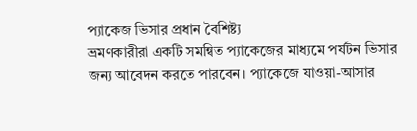প্যাকেজ ভিসার প্রধান বৈশিষ্ট্য
ভ্রমণকারীরা একটি সমন্বিত প্যাকেজের মাধ্যমে পর্যটন ভিসার জন্য আবেদন করতে পারবেন। প্যাকেজে যাওয়া-আসার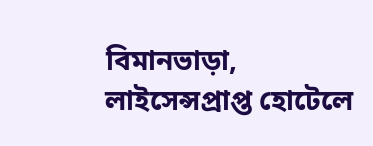বিমানভাড়া, লাইসেন্সপ্রাপ্ত হোটেলে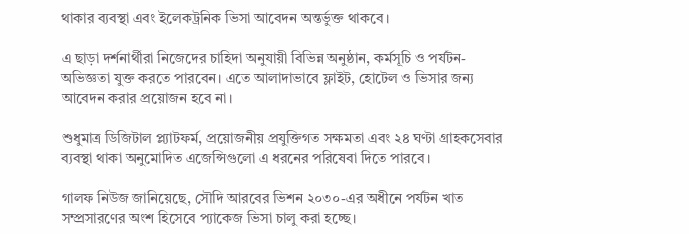থাকার ব্যবস্থা এবং ইলেকট্রনিক ভিসা আবেদন অন্তর্ভুক্ত থাকবে।

এ ছাড়া দর্শনার্থীরা নিজেদের চাহিদা অনুযায়ী বিভিন্ন অনুষ্ঠান, কর্মসূচি ও পর্যটন-অভিজ্ঞতা যুক্ত করতে পারবেন। এতে আলাদাভাবে ফ্লাইট, হোটেল ও ভিসার জন্য আবেদন করার প্রয়োজন হবে না।

শুধুমাত্র ডিজিটাল প্ল্যাটফর্ম, প্রয়োজনীয় প্রযুক্তিগত সক্ষমতা এবং ২৪ ঘণ্টা গ্রাহকসেবার ব্যবস্থা থাকা অনুমোদিত এজেন্সিগুলো এ ধরনের পরিষেবা দিতে পারবে।

গালফ নিউজ জানিয়েছে, সৌদি আরবের ভিশন ২০৩০-এর অধীনে পর্যটন খাত সম্প্রসারণের অংশ হিসেবে প্যাকেজ ভিসা চালু করা হচ্ছে।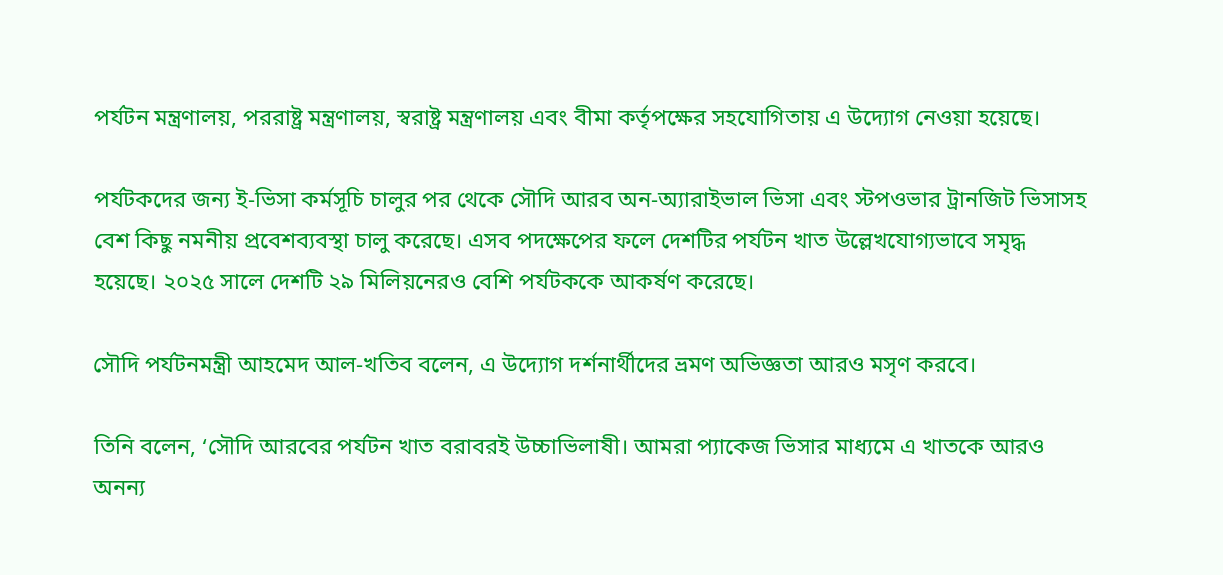পর্যটন মন্ত্রণালয়, পররাষ্ট্র মন্ত্রণালয়, স্বরাষ্ট্র মন্ত্রণালয় এবং বীমা কর্তৃপক্ষের সহযোগিতায় এ উদ্যোগ নেওয়া হয়েছে।

পর্যটকদের জন্য ই-ভিসা কর্মসূচি চালুর পর থেকে সৌদি আরব অন-অ্যারাইভাল ভিসা এবং স্টপওভার ট্রানজিট ভিসাসহ বেশ কিছু নমনীয় প্রবেশব্যবস্থা চালু করেছে। এসব পদক্ষেপের ফলে দেশটির পর্যটন খাত উল্লেখযোগ্যভাবে সমৃদ্ধ হয়েছে। ২০২৫ সালে দেশটি ২৯ মিলিয়নেরও বেশি পর্যটককে আকর্ষণ করেছে।

সৌদি পর্যটনমন্ত্রী আহমেদ আল-খতিব বলেন, এ উদ্যোগ দর্শনার্থীদের ভ্রমণ অভিজ্ঞতা আরও মসৃণ করবে।

তিনি বলেন, ‘সৌদি আরবের পর্যটন খাত বরাবরই উচ্চাভিলাষী। আমরা প্যাকেজ ভিসার মাধ্যমে এ খাতকে আরও অনন্য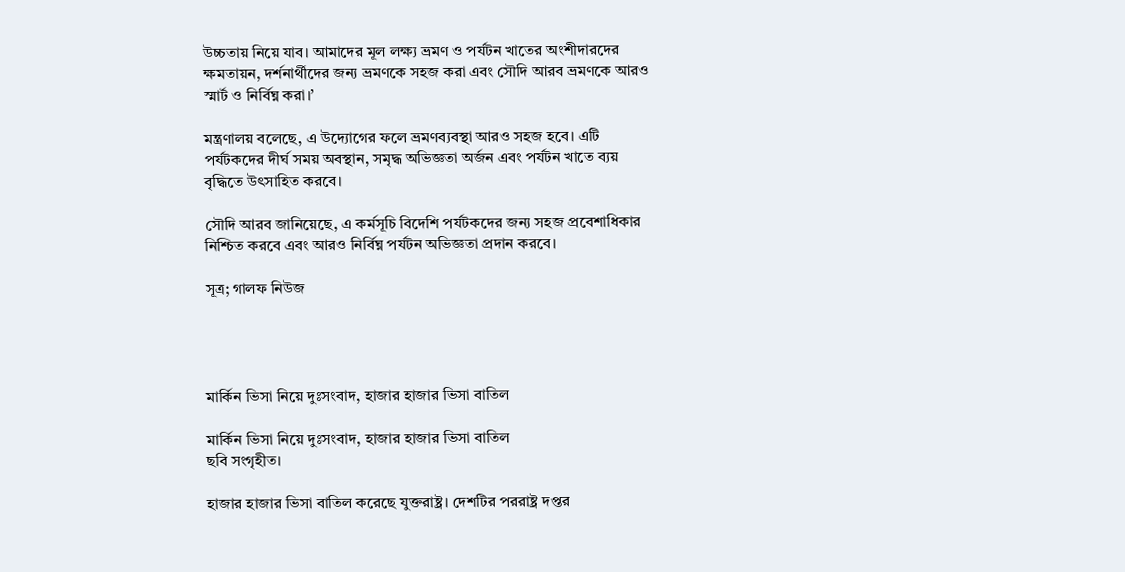উচ্চতায় নিয়ে যাব। আমাদের মূল লক্ষ্য ভ্রমণ ও পর্যটন খাতের অংশীদারদের ক্ষমতায়ন, দর্শনার্থীদের জন্য ভ্রমণকে সহজ করা এবং সৌদি আরব ভ্রমণকে আরও স্মার্ট ও নির্বিঘ্ন করা।’

মন্ত্রণালয় বলেছে, এ উদ্যোগের ফলে ভ্রমণব্যবস্থা আরও সহজ হবে। এটি পর্যটকদের দীর্ঘ সময় অবস্থান, সমৃদ্ধ অভিজ্ঞতা অর্জন এবং পর্যটন খাতে ব্যয় বৃদ্ধিতে উৎসাহিত করবে।

সৌদি আরব জানিয়েছে, এ কর্মসূচি বিদেশি পর্যটকদের জন্য সহজ প্রবেশাধিকার নিশ্চিত করবে এবং আরও নির্বিঘ্ন পর্যটন অভিজ্ঞতা প্রদান করবে।

সূত্র; গালফ নিউজ




মার্কিন ভিসা নিয়ে দুঃসংবাদ, হাজার হাজার ভিসা বাতিল

মার্কিন ভিসা নিয়ে দুঃসংবাদ, হাজার হাজার ভিসা বাতিল
ছবি সংগৃহীত।

হাজার হাজার ভিসা বাতিল করেছে যুক্তরাষ্ট্র। দেশটির পররাষ্ট্র দপ্তর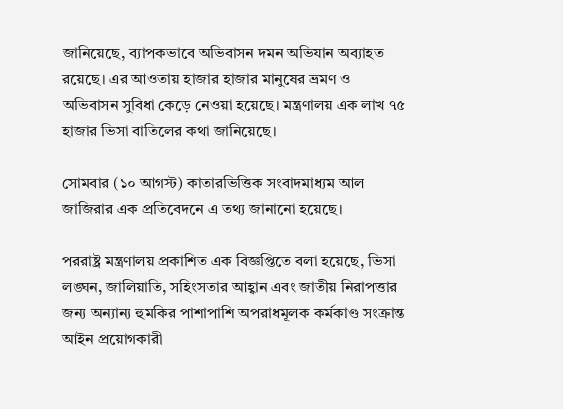জানিয়েছে, ব্যাপকভাবে অভিবাসন দমন অভিযান অব্যাহত রয়েছে। এর আওতায় হাজার হাজার মানুষের ভ্রমণ ও অভিবাসন সুবিধা কেড়ে নেওয়া হয়েছে। মন্ত্রণালয় এক লাখ ৭৫ হাজার ভিসা বাতিলের কথা জানিয়েছে।

সোমবার (১০ আগস্ট) কাতারভিত্তিক সংবাদমাধ্যম আল জাজিরার এক প্রতিবেদনে এ তথ্য জানানো হয়েছে।

পররাষ্ট্র মন্ত্রণালয় প্রকাশিত এক বিজ্ঞপ্তিতে বলা হয়েছে, ভিসা লঙ্ঘন, জালিয়াতি, সহিংসতার আহ্বান এবং জাতীয় নিরাপত্তার জন্য অন্যান্য হুমকির পাশাপাশি অপরাধমূলক কর্মকাণ্ড সংক্রান্ত আইন প্রয়োগকারী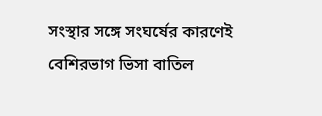সংস্থার সঙ্গে সংঘর্ষের কারণেই বেশিরভাগ ভিসা বাতিল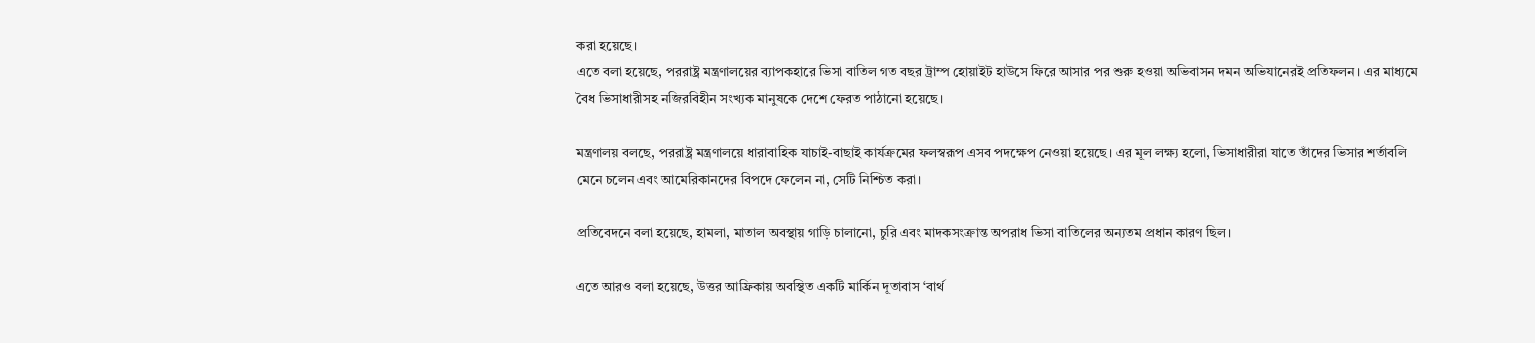করা হয়েছে।
এতে বলা হয়েছে, পররাষ্ট্র মন্ত্রণালয়ের ব্যাপকহারে ভিসা বাতিল গত বছর ট্রাম্প হোয়াইট হাউসে ফিরে আসার পর শুরু হওয়া অভিবাসন দমন অভিযানেরই প্রতিফলন। এর মাধ্যমে বৈধ ভিসাধারীসহ নজিরবিহীন সংখ্যক মানুষকে দেশে ফেরত পাঠানো হয়েছে।

মন্ত্রণালয় বলছে, পররাষ্ট্র মন্ত্রণালয়ে ধারাবাহিক যাচাই-বাছাই কার্যক্রমের ফলস্বরূপ এসব পদক্ষেপ নেওয়া হয়েছে। এর মূল লক্ষ্য হলো, ভিসাধারীরা যাতে তাঁদের ভিসার শর্তাবলি মেনে চলেন এবং আমেরিকানদের বিপদে ফেলেন না, সেটি নিশ্চিত করা।

প্রতিবেদনে বলা হয়েছে, হামলা, মাতাল অবস্থায় গাড়ি চালানো, চুরি এবং মাদকসংক্রান্ত অপরাধ ভিসা বাতিলের অন্যতম প্রধান কারণ ছিল।

এতে আরও বলা হয়েছে, উত্তর আফ্রিকায় অবস্থিত একটি মার্কিন দূতাবাস ‘বার্থ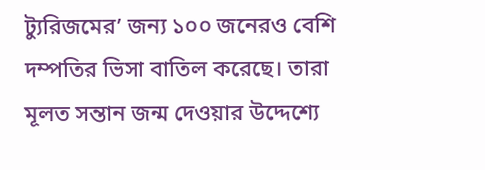ট্যুরিজমের’ জন্য ১০০ জনেরও বেশি দম্পতির ভিসা বাতিল করেছে। তারা মূলত সন্তান জন্ম দেওয়ার উদ্দেশ্যে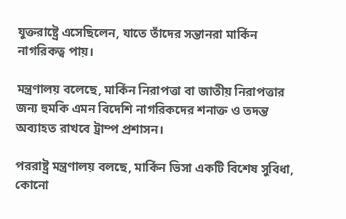যুক্তরাষ্ট্রে এসেছিলেন, যাতে তাঁদের সন্তানরা মার্কিন নাগরিকত্ব পায়।

মন্ত্রণালয় বলেছে, মার্কিন নিরাপত্তা বা জাতীয় নিরাপত্তার জন্য হুমকি এমন বিদেশি নাগরিকদের শনাক্ত ও তদন্ত অব্যাহত রাখবে ট্রাম্প প্রশাসন।

পররাষ্ট্র মন্ত্রণালয় বলছে, মার্কিন ভিসা একটি বিশেষ সুবিধা, কোনো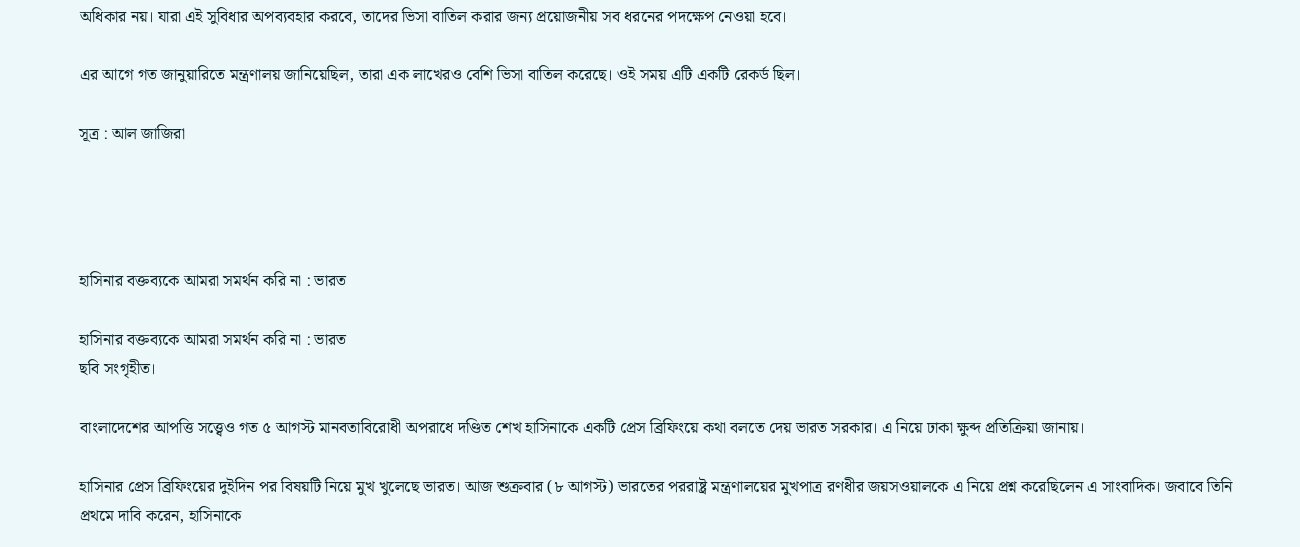অধিকার নয়। যারা এই সুবিধার অপব্যবহার করবে, তাদের ভিসা বাতিল করার জন্য প্রয়োজনীয় সব ধরনের পদক্ষেপ নেওয়া হবে।

এর আগে গত জানুয়ারিতে মন্ত্রণালয় জানিয়েছিল, তারা এক লাখেরও বেশি ভিসা বাতিল করেছে। ওই সময় এটি একটি রেকর্ড ছিল।

সূত্র : আল জাজিরা




হাসিনার বক্তব্যকে আমরা সমর্থন করি না : ভারত

হাসিনার বক্তব্যকে আমরা সমর্থন করি না : ভারত
ছবি সংগৃহীত।

বাংলাদেশের আপত্তি সত্ত্বেও গত ৫ আগস্ট মানবতাবিরোধী অপরাধে দণ্ডিত শেখ হাসিনাকে একটি প্রেস ব্রিফিংয়ে কথা বলতে দেয় ভারত সরকার। এ নিয়ে ঢাকা ক্ষুব্দ প্রতিক্রিয়া জানায়।

হাসিনার প্রেস ব্রিফিংয়ের দুইদিন পর বিষয়টি নিয়ে মুখ খুলেছে ভারত। আজ শুক্রবার (৮ আগস্ট) ভারতের পররাষ্ট্র মন্ত্রণালয়ের মুখপাত্র রণধীর জয়সওয়ালকে এ নিয়ে প্রশ্ন করেছিলেন এ সাংবাদিক। জবাবে তিনি প্রথমে দাবি করেন, হাসিনাকে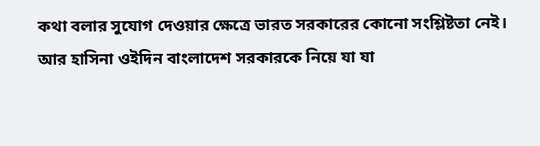কথা বলার সুযোগ দেওয়ার ক্ষেত্রে ভারত সরকারের কোনো সংশ্লিষ্টতা নেই। আর হাসিনা ওইদিন বাংলাদেশ সরকারকে নিয়ে যা যা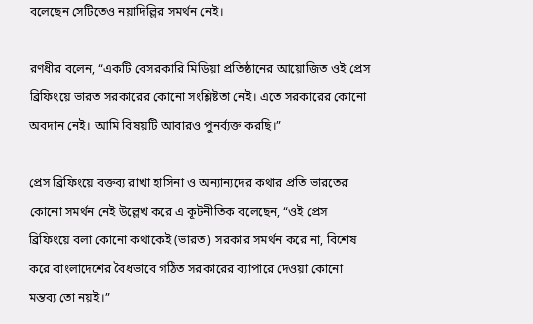বলেছেন সেটিতেও নয়াদিল্লির সমর্থন নেই।

রণধীর বলেন, “একটি বেসরকারি মিডিয়া প্রতিষ্ঠানের আয়োজিত ওই প্রেস ব্রিফিংয়ে ভারত সরকারের কোনো সংশ্লিষ্টতা নেই। এতে সরকারের কোনো অবদান নেই। আমি বিষয়টি আবারও পুনর্ব্যক্ত করছি।”

প্রেস ব্রিফিংয়ে বক্তব্য রাখা হাসিনা ও অন্যান্যদের কথার প্রতি ভারতের কোনো সমর্থন নেই উল্লেখ করে এ কূটনীতিক বলেছেন, “ওই প্রেস ব্রিফিংয়ে বলা কোনো কথাকেই (ভারত) সরকার সমর্থন করে না, বিশেষ করে বাংলাদেশের বৈধভাবে গঠিত সরকারের ব্যাপারে দেওয়া কোনো মন্তব্য তো নয়ই।”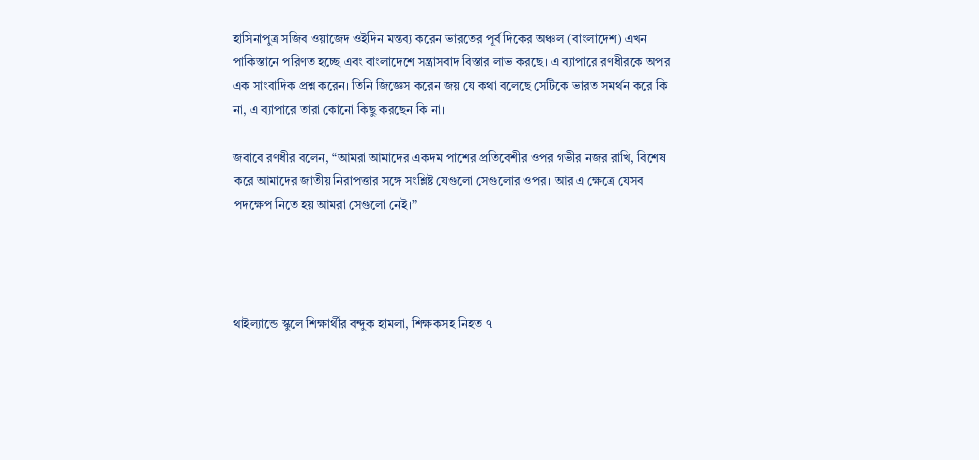হাসিনাপুত্র সজিব ওয়াজেদ ওইদিন মন্তব্য করেন ভারতের পূর্ব দিকের অঞ্চল (বাংলাদেশ) এখন  পাকিস্তানে পরিণত হচ্ছে এবং বাংলাদেশে সন্ত্রাসবাদ বিস্তার লাভ করছে। এ ব্যাপারে রণধীরকে অপর এক সাংবাদিক প্রশ্ন করেন। তিনি জিজ্ঞেস করেন জয় যে কথা বলেছে সেটিকে ভারত সমর্থন করে কি না, এ ব্যাপারে তারা কোনো কিছু করছেন কি না।

জবাবে রণধীর বলেন, “আমরা আমাদের একদম পাশের প্রতিবেশীর ওপর গভীর নজর রাখি, বিশেষ করে আমাদের জাতীয় নিরাপত্তার সঙ্গে সংশ্লিষ্ট যেগুলো সেগুলোর ওপর। আর এ ক্ষেত্রে যেসব পদক্ষেপ নিতে হয় আমরা সেগুলো নেই।”




থাইল্যান্ডে স্কুলে শিক্ষার্থীর বন্দুক হামলা, শিক্ষকসহ নিহত ৭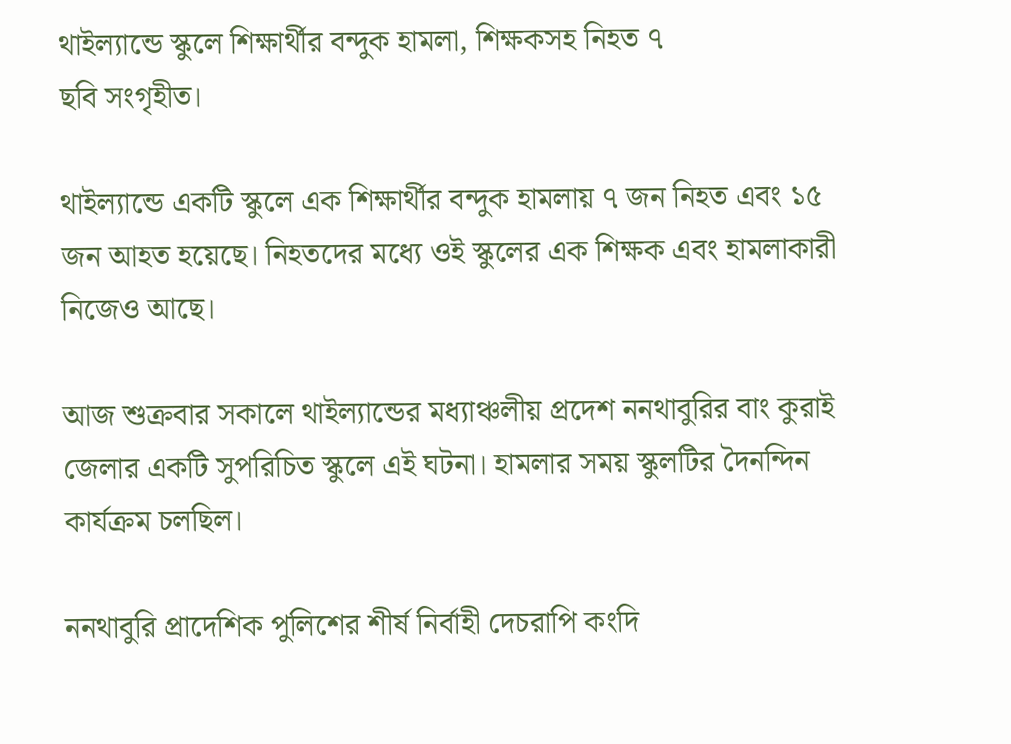থাইল্যান্ডে স্কুলে শিক্ষার্থীর বন্দুক হামলা, শিক্ষকসহ নিহত ৭
ছবি সংগৃহীত।

থাইল্যান্ডে একটি স্কুলে এক শিক্ষার্থীর বন্দুক হামলায় ৭ জন নিহত এবং ১৫ জন আহত হয়েছে। নিহতদের মধ্যে ওই স্কুলের এক শিক্ষক এবং হামলাকারী নিজেও আছে।

আজ শুক্রবার সকালে থাইল্যান্ডের মধ্যাঞ্চলীয় প্রদেশ ননথাবুরির বাং কুরাই জেলার একটি সুপরিচিত স্কুলে এই ঘটনা। হামলার সময় স্কুলটির দৈনন্দিন কার্যক্রম চলছিল।

ননথাবুরি প্রাদেশিক পুলিশের শীর্ষ নির্বাহী দেচরাপি কংদি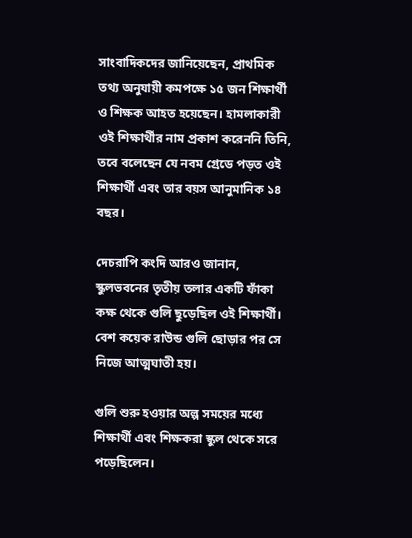সাংবাদিকদের জানিয়েছেন, প্রাথমিক তথ্য অনুযায়ী কমপক্ষে ১৫ জন শিক্ষার্থী ও শিক্ষক আহত হয়েছেন। হামলাকারী ওই শিক্ষার্থীর নাম প্রকাশ করেননি তিনি, তবে বলেছেন যে নবম গ্রেডে পড়ত ওই শিক্ষার্থী এবং তার বয়স আনুমানিক ১৪ বছর।

দেচরাপি কংদি আরও জানান, স্কুলভবনের তৃতীয় তলার একটি ফাঁকা কক্ষ থেকে গুলি ছুড়েছিল ওই শিক্ষার্থী। বেশ কয়েক রাউন্ড গুলি ছোড়ার পর সে নিজে আত্মঘাতী হয়।

গুলি শুরু হওয়ার অল্প সময়ের মধ্যে শিক্ষার্থী এবং শিক্ষকরা স্কুল থেকে সরে পড়েছিলেন।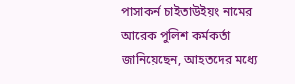পাসাকর্ন চাইতাউইয়ং নামের আরেক পুলিশ কর্মকর্তা জানিয়েছেন, আহতদের মধ্যে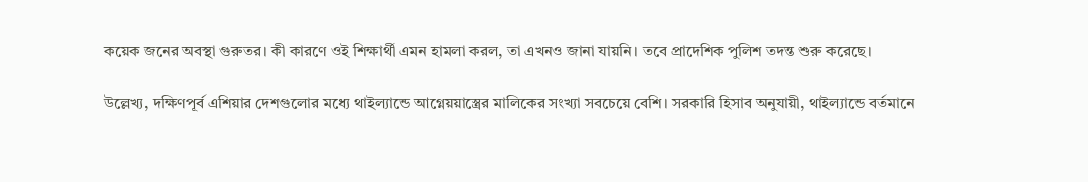কয়েক জনের অবস্থা গুরুতর। কী কারণে ওই শিক্ষার্থী এমন হামলা করল, তা এখনও জানা যায়নি। তবে প্রাদেশিক পুলিশ তদন্ত শুরু করেছে।

উল্লেখ্য, দক্ষিণপূর্ব এশিয়ার দেশগুলোর মধ্যে থাইল্যান্ডে আগ্নেয়য়াস্ত্রের মালিকের সংখ্যা সবচেয়ে বেশি। সরকারি হিসাব অনুযায়ী, থাইল্যান্ডে বর্তমানে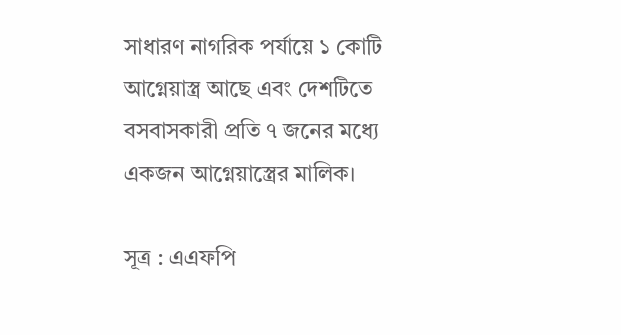সাধারণ নাগরিক পর্যায়ে ১ কোটি আগ্নেয়াস্ত্র আছে এবং দেশটিতে বসবাসকারী প্রতি ৭ জনের মধ্যে একজন আগ্নেয়াস্ত্রের মালিক।

সূত্র : এএফপি